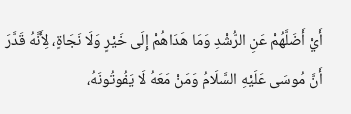أَيْ أَضَلَّهُمْ عَنِ الرُّشْدِ وَمَا هَدَاهُمْ إِلَى خَيْرٍ وَلَا نَجَاةٍ، لِأَنَّهُ قَدَّرَ أَنَّ مُوسَى عَلَيْهِ السَّلَامُ وَمَنْ مَعَهُ لَا يَفُوتُونَهُ،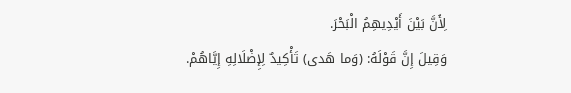لِأَنَّ بَيْنَ أَيْدِيهِمُ الْبَحْرَ.
وَقِيلَ إِنَّ قَوْلَهُ: (وَما هَدى) تَأْكِيدٌ لِإِضْلَالِهِ إِيَّاهُمْ.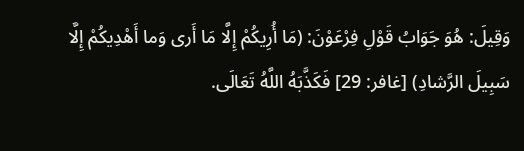وَقِيلَ: هُوَ جَوَابُ قَوْلِ فِرْعَوْنَ: (مَا أُرِيكُمْ إِلَّا مَا أَرى وَما أَهْدِيكُمْ إِلَّا سَبِيلَ الرَّشادِ) [غافر: 29] فَكَذَّبَهُ اللَّهُ تَعَالَى.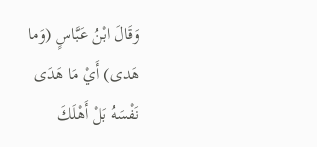وَقَالَ ابْنُ عَبَّاسٍ (وَما هَدى) أَيْ مَا هَدَى نَفْسَهُ بَلْ أَهْلَكَ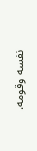نفسه وقومه.